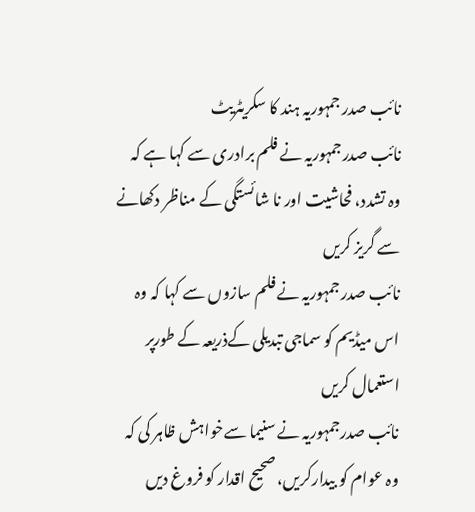نائب صدر جمہوریہ ہند کا سکریٹریٹ
نائب صدرجمہوریہ نے فلم برادری سے کہا ہے کہ وہ تشدد، فحاشیت اور نا شائستگی کے مناظر دکھانے سے گریز کریں
نائب صدر جمہوریہ نے فلم سازوں سے کہا کہ وہ اس میڈیم کو سماجی تبدیلی کےذریعہ کے طورپر استعمال کریں
نائب صدرجمہوریہ نے سنیما سےخواہش ظاہر کی کہ وہ عوام کو بیدارکریں، صحیح اقدار کو فروغ دیں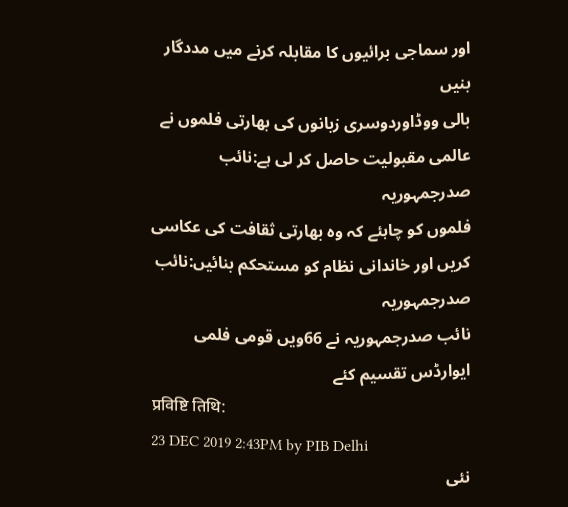اور سماجی برائیوں کا مقابلہ کرنے میں مددگار بنیں
بالی ووڈاوردوسری زبانوں کی بھارتی فلموں نے عالمی مقبولیت حاصل کر لی ہے:نائب صدرجمہوریہ
فلموں کو چاہئے کہ وہ بھارتی ثقافت کی عکاسی کریں اور خاندانی نظام کو مستحکم بنائیں:نائب صدرجمہوریہ
نائب صدرجمہوریہ نے 66ویں قومی فلمی ایوارڈس تقسیم کئے
प्रविष्टि तिथि:
23 DEC 2019 2:43PM by PIB Delhi
نئی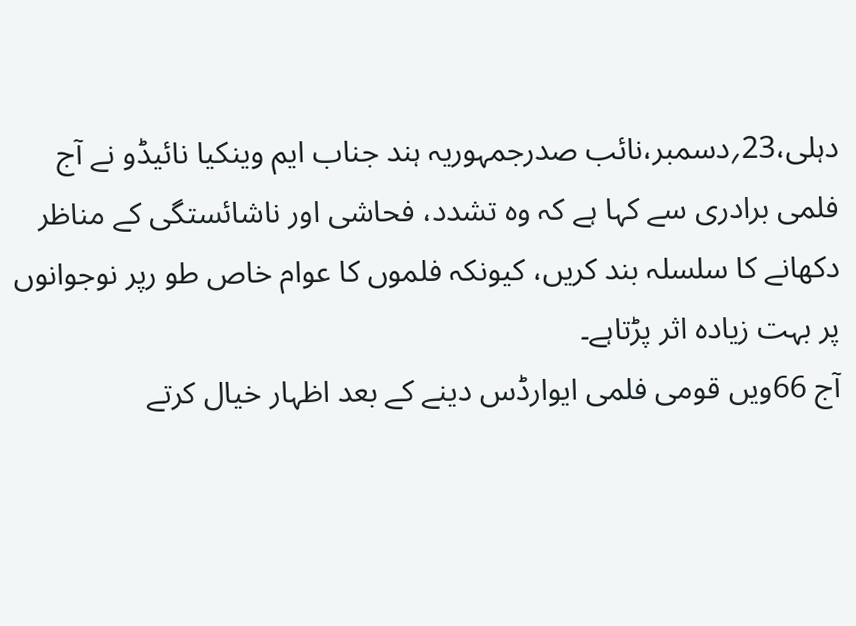دہلی،23؍دسمبر،نائب صدرجمہوریہ ہند جناب ایم وینکیا نائیڈو نے آج فلمی برادری سے کہا ہے کہ وہ تشدد، فحاشی اور ناشائستگی کے مناظر دکھانے کا سلسلہ بند کریں، کیونکہ فلموں کا عوام خاص طو رپر نوجوانوں پر بہت زیادہ اثر پڑتاہے۔
آج 66ویں قومی فلمی ایوارڈس دینے کے بعد اظہار خیال کرتے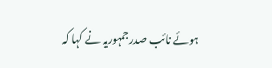ہوئے نائب صدرجمہوریہ نے کہا کہ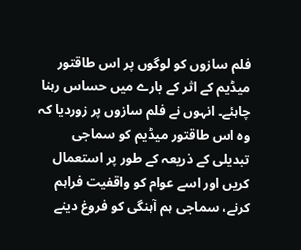فلم سازوں کو لوگوں پر اس طاقتور میڈیم کے اثر کے بارے میں حساس رہنا چاہئے۔ انہوں نے فلم سازوں پر زوردیا کہ وہ اس طاقتور میڈیم کو سماجی تبدیلی کے ذریعہ کے طور پر استعمال کریں اور اسے عوام کو واقفیت فراہم کرنے، سماجی ہم آہنگی کو فروغ دینے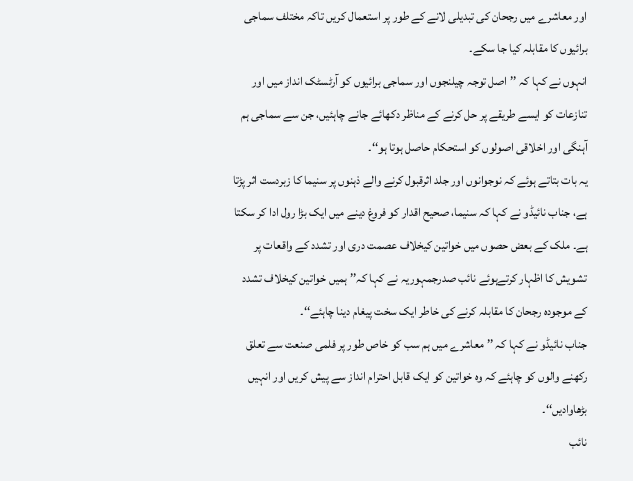اور معاشرے میں رجحان کی تبدیلی لانے کے طور پر استعمال کریں تاکہ مختلف سماجی برائیوں کا مقابلہ کیا جا سکے۔
انہوں نے کہا کہ ’’ اصل توجہ چیلنجوں اور سماجی برائیوں کو آرٹسٹک انداز میں اور تنازعات کو ایسے طریقے پر حل کرنے کے مناظر دکھائے جانے چاہئیں، جن سے سماجی ہم آہنگی اور اخلاقی اصولوں کو استحکام حاصل ہوتا ہو‘‘۔
یہ بات بتاتے ہوئے کہ نوجوانوں اور جلد اثرقبول کرنے والے ذہنوں پر سنیما کا زبردست اثر پڑتا ہے، جناب نائیڈو نے کہا کہ سنیما، صحیح اقدار کو فروغ دینے میں ایک بڑا رول ادا کر سکتا ہے۔ ملک کے بعض حصوں میں خواتین کیخلاف عصمت دری اور تشدد کے واقعات پر تشویش کا اظہار کرتےہوئے نائب صدرجمہوریہ نے کہا کہ’’ ہمیں خواتین کیخلاف تشدد کے موجودہ رجحان کا مقابلہ کرنے کی خاطر ایک سخت پیغام دینا چاہئے‘‘۔
جناب نائیڈو نے کہا کہ ’’ معاشرے میں ہم سب کو خاص طور پر فلمی صنعت سے تعلق رکھنے والوں کو چاہئے کہ وہ خواتین کو ایک قابل احترام انداز سے پیش کریں اور انہیں بڑھاوادیں‘‘۔
نائب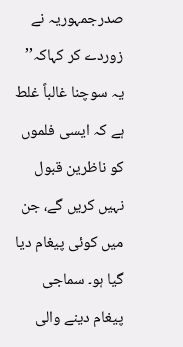صدرجمہوریہ نے زوردے کر کہاکہ’’ یہ سوچنا غالباً غلط ہے کہ ایسی فلموں کو ناظرین قبول نہیں کریں گے، جن میں کوئی پیغام دیا گیا ہو۔ سماجی پیغام دینے والی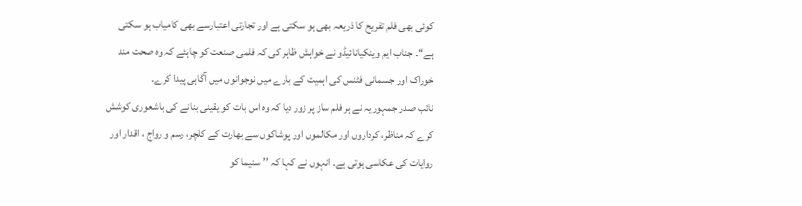کوئی بھی فلم تفریح کا ذریعہ بھی ہو سکتی ہے اور تجارتی اعتبارسے بھی کامیاب ہو سکتی ہے‘‘۔ جناب ایم وینکیانائیڈو نے خواہش ظاہر کی کہ فلمی صنعت کو چاہئے کہ وہ صحت مند خوراک اور جسمانی فٹنس کی اہمیت کے بارے میں نوجوانوں میں آگاہی پیدا کرے۔
نائب صدر جمہوریہ نے ہر فلم ساز پر زور دیا کہ وہ اس بات کو یقینی بنانے کی باشعوری کوشش کرے کہ مناظر، کرداروں اور مکالموں اور پوشاکوں سے بھارت کے کلچر، رسم و رواج ، اقدار اور روایات کی عکاسی ہوتی ہے۔ انہوں نے کہا کہ ’’ سنیما کو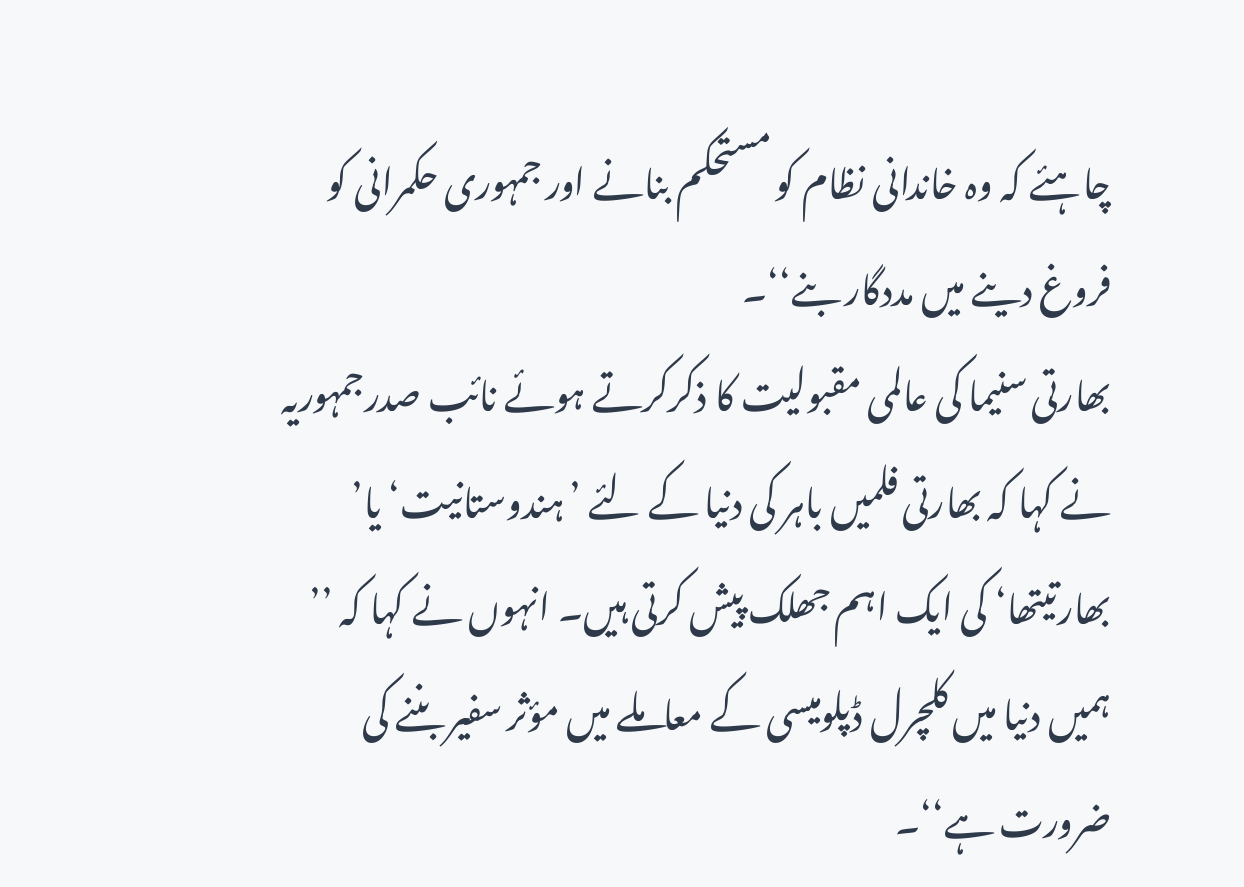چاہئے کہ وہ خاندانی نظام کو مستحکم بنانے اور جمہوری حکمرانی کو فروغ دینے میں مددگار بنے‘‘۔
بھارتی سنیما کی عالمی مقبولیت کا ذکرکرتے ہوئے نائب صدرجمہوریہ نے کہا کہ بھارتی فلمیں باہر کی دنیا کے لئے ’ہندوستانیت‘ یا’ بھارتیتھا‘ کی ایک اہم جھلک پیش کرتی ہیں۔ انہوں نے کہا کہ ’’ ہمیں دنیا میں کلچرل ڈپلومیسی کے معاملے میں مؤثر سفیر بننے کی ضرورت ہے‘‘۔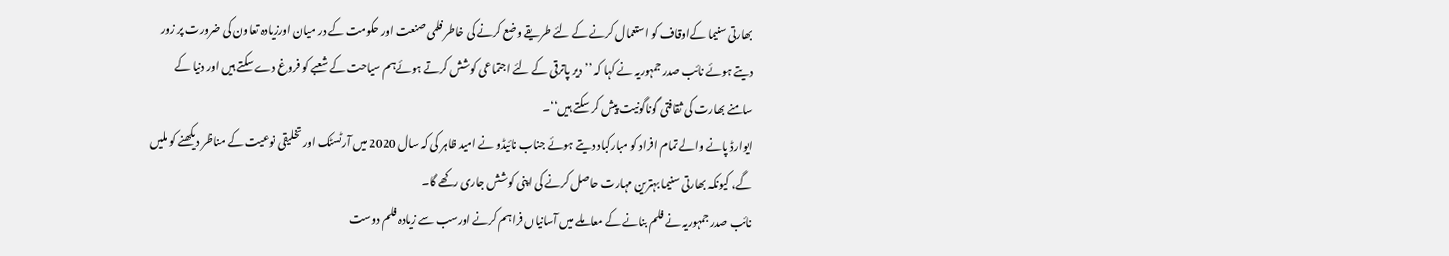بھارتی سنیما کےاوقاف کو استعمال کرنے کے لئے طریقے وضع کرنے کی خاطر فلمی صنعت اور حکومت کے در میان اورزیادہ تعاون کی ضرورت پر زور دیتے ہوئے نائب صدر جمہوریہ نے کہا کہ ’’ دیر پاترقی کے لئے اجتماعی کوشش کرتے ہوئےہم سیاحت کے شعبے کو فروغ دے سکتے ہیں اور دنیا کے سامنے بھارت کی ثقافتی گوناگونیت پیش کر سکتے ہیں‘‘۔
ایوارڈ پانے والے تمام افراد کو مبارکباد دیتے ہوئے جناب نائیڈو نے امید ظاہر کی کہ سال 2020 میں آرٹسٹک اور تخلیقی نوعیت کے مناظر دیکھنے کو ملیں گے، کیونکہ بھارتی سنیما بہترین مہارت حاصل کرنے کی اپنی کوشش جاری رکھے گا۔
نائب صدر جمہوریہ نے فلم بنانے کے معاملے میں آسانیاں فراہم کرنے اورسب سے زیادہ فلم دوست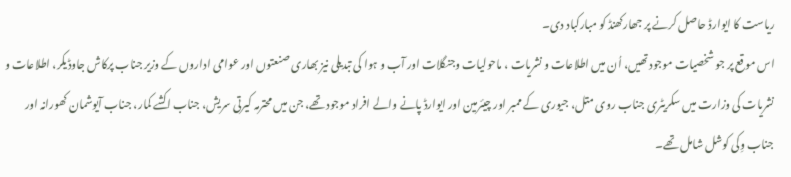ریاست کا ایوارڈ حاصل کرنے پر جھارکھنڈ کو مبارکباد دی۔
اس موقع پر جو شخصیات موجود تھیں، اُن میں اطلاعات و نشریات ، ماحولیات وجنگلات اور آب و ہوا کی تبدیلی نیز بھاری صنعتوں اور عوامی اداروں کے وزیر جناب پرکاش جاوڈیکر، اطلاعات و نشریات کی وزارت میں سکریٹری جناب روی متل، جیوری کے ممبر اور چیئرمین اور ایوارڈ پانے والے افراد موجود تھے، جن میں محترمہ کیرتی سریش، جناب اکشے کمار، جناب آیوشمان کھورانہ اور جناب وِکی کوشل شامل تھے۔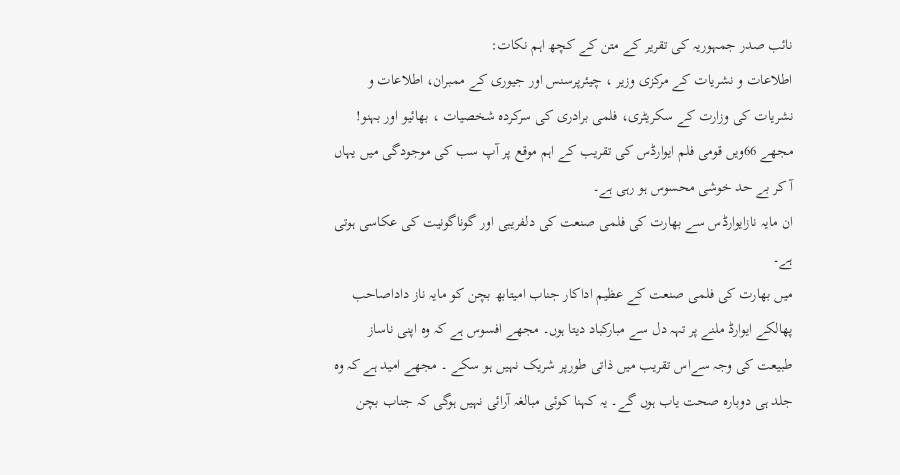نائب صدر جمہوریہ کی تقریر کے متن کے کچھ اہم نکات:
اطلاعات و نشریات کے مرکزی وزیر ، چیئرپرسنس اور جیوری کے ممبران، اطلاعات و نشریات کی وزارت کے سکریٹری، فلمی برادری کی سرکردہ شخصیات ، بھائیو اور بہنو!
مجھے 66ویں قومی فلم ایوارڈس کی تقریب کے اہم موقع پر آپ سب کی موجودگی میں یہاں آ کر بے حد خوشی محسوس ہو رہی ہے۔
ان مایہ نازایوارڈس سے بھارت کی فلمی صنعت کی دلفریبی اور گوناگونیت کی عکاسی ہوتی ہے۔
میں بھارت کی فلمی صنعت کے عظیم اداکار جناب امیتابھ بچن کو مایہ ناز داداصاحب پھالکے ایوارڈ ملنے پر تہہ دل سے مبارکباد دیتا ہوں۔ مجھے افسوس ہے کہ وہ اپنی ناساز طبیعت کی وجہ سےاس تقریب میں ذاتی طورپر شریک نہیں ہو سکے ۔ مجھے امید ہے کہ وہ جلد ہی دوبارہ صحت یاب ہوں گے۔ یہ کہنا کوئی مبالغہ آرائی نہیں ہوگی کہ جناب بچن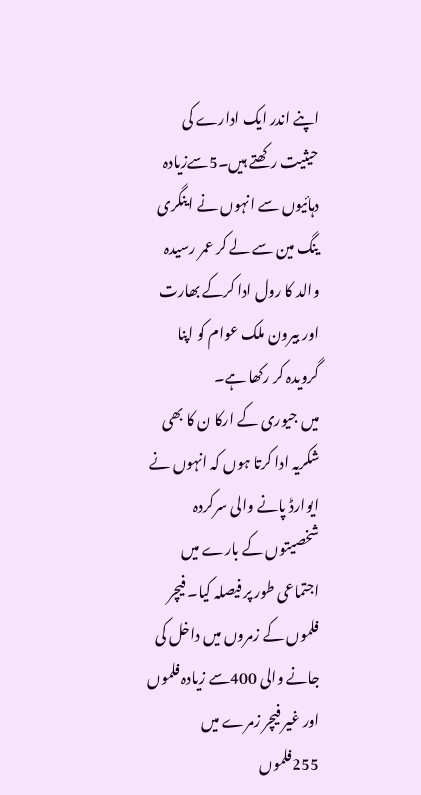اپنے اندر ایک ادارے کی حیثیت رکھتے ہیں۔5سےزیادہ دہائیوں سے انہوں نے اینگری ینگ مین سے لے کر عمر رسیدہ والد کا رول ادا کرکے بھارت اور بیرون ملک عوام کو اپنا گرویدہ کر رکھا ہے۔
میں جیوری کے ارکا ن کا بھی شکریہ ادا کرتا ہوں کہ انہوں نے ایوارڈ پانے والی سرکردہ شخصیتوں کے بارے میں اجتماعی طور پر فیصلہ کیا۔ فیچر فلموں کے زمروں میں داخل کی جانے والی 400سے زیادہ فلموں اور غیر فیچر زمرے میں 255فلموں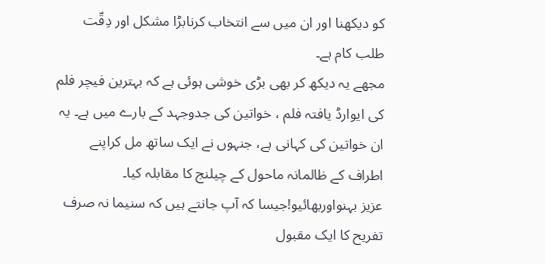کو دیکھنا اور ان میں سے انتخاب کرنابڑا مشکل اور دِقّت طلب کام ہے۔
مجھے یہ دیکھ کر بھی بڑی خوشی ہوئی ہے کہ بہترین فیچر فلم کی ایوارڈ یافتہ فلم ، خواتین کی جدوجہد کے بارے میں ہے۔ یہ ان خواتین کی کہانی ہے، جنہوں نے ایک ساتھ مل کراپنے اطراف کے ظالمانہ ماحول کے چیلنج کا مقابلہ کیا۔
عزیز بہنواوربھائیو!جیسا کہ آپ جانتے ہیں کہ سنیما نہ صرف تفریح کا ایک مقبول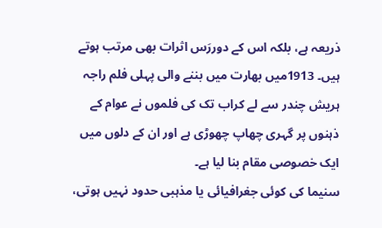ذریعہ ہے، بلکہ اس کے دوررَس اثرات بھی مرتب ہوتے ہیں۔ 1913میں بھارت میں بننے والی پہلی فلم راجہ ہریش چندر سے لے کراب تک کی فلموں نے عوام کے ذہنوں پر گہری چھاپ چھوڑی ہے اور ان کے دلوں میں ایک خصوصی مقام بنا لیا ہے۔
سنیما کی کوئی جغرافیائی یا مذہبی حدود نہیں ہوتی،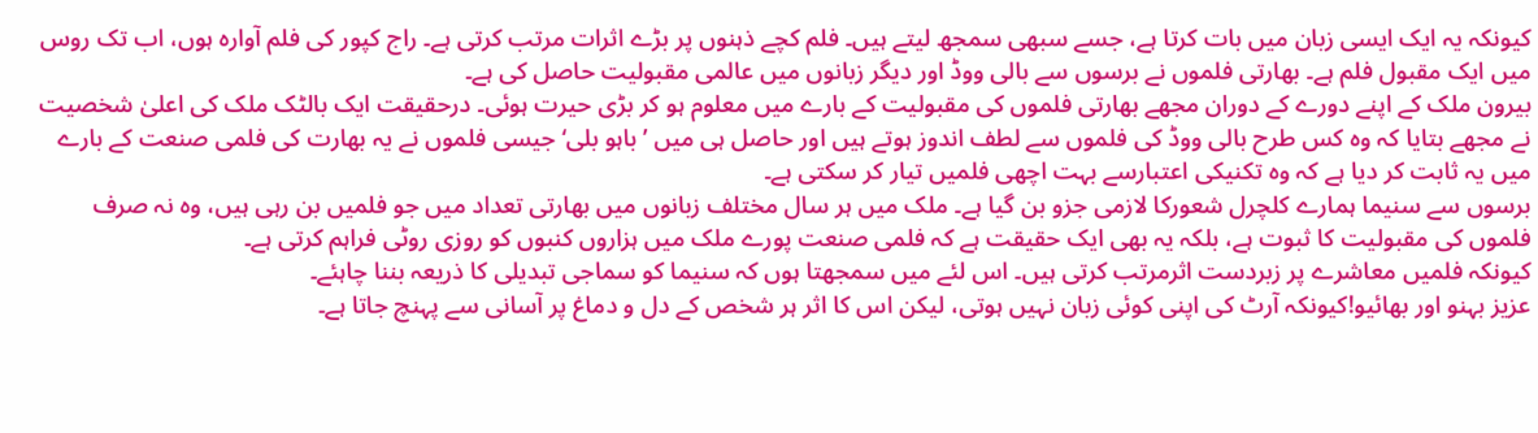کیونکہ یہ ایک ایسی زبان میں بات کرتا ہے، جسے سبھی سمجھ لیتے ہیں۔ فلم کچے ذہنوں پر بڑے اثرات مرتب کرتی ہے۔ راج کپور کی فلم آوارہ ہوں، اب تک روس میں ایک مقبول فلم ہے۔ بھارتی فلموں نے برسوں سے بالی ووڈ اور دیگر زبانوں میں عالمی مقبولیت حاصل کی ہے۔
بیرون ملک کے اپنے دورے کے دوران مجھے بھارتی فلموں کی مقبولیت کے بارے میں معلوم ہو کر بڑی حیرت ہوئی۔ درحقیقت ایک بالٹک ملک کی اعلیٰ شخصیت نے مجھے بتایا کہ وہ کس طرح بالی ووڈ کی فلموں سے لطف اندوز ہوتے ہیں اور حاصل ہی میں ’ باہو بلی‘ جیسی فلموں نے یہ بھارت کی فلمی صنعت کے بارے میں یہ ثابت کر دیا ہے کہ وہ تکنیکی اعتبارسے بہت اچھی فلمیں تیار کر سکتی ہے۔
برسوں سے سنیما ہمارے کلچرل شعورکا لازمی جزو بن گیا ہے۔ ملک میں ہر سال مختلف زبانوں میں بھارتی تعداد میں جو فلمیں بن رہی ہیں، وہ نہ صرف فلموں کی مقبولیت کا ثبوت ہے، بلکہ یہ بھی ایک حقیقت ہے کہ فلمی صنعت پورے ملک میں ہزاروں کنبوں کو روزی روٹی فراہم کرتی ہے۔
کیونکہ فلمیں معاشرے پر زبردست اثرمرتب کرتی ہیں۔ اس لئے میں سمجھتا ہوں کہ سنیما کو سماجی تبدیلی کا ذریعہ بننا چاہئے۔
عزیز بہنو اور بھائیو!کیونکہ آرٹ کی اپنی کوئی زبان نہیں ہوتی، لیکن اس کا اثر ہر شخص کے دل و دماغ پر آسانی سے پہنچ جاتا ہے۔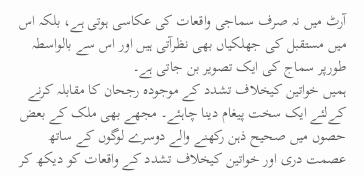آرٹ میں نہ صرف سماجی واقعات کی عکاسی ہوتی ہے، بلکہ اس میں مستقبل کی جھلکیاں بھی نظرآتی ہیں اور اس سے بالواسطہ طورپر سماج کی ایک تصویر بن جاتی ہے۔
ہمیں خواتین کیخلاف تشدد کے موجودہ رجحان کا مقابلہ کرنے کےلئے ایک سخت پیغام دینا چاہئے۔ مجھے بھی ملک کے بعض حصوں میں صحیح ذہن رکھنے والے دوسرے لوگوں کے ساتھ عصمت دری اور خواتین کیخلاف تشدد کے واقعات کو دیکھ کر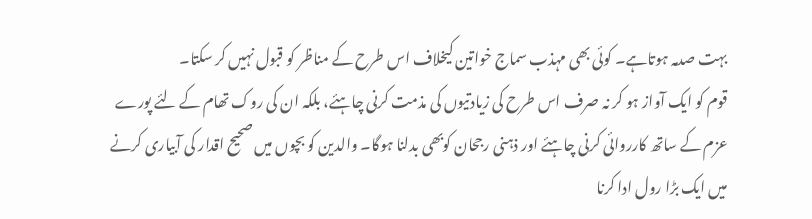بہت صدمہ ہوتاہے۔ کوئی بھی مہذب سماج خواتین کیخلاف اس طرح کے مناظر کو قبول نہیں کر سکتا۔
قوم کو ایک آواز ہو کر نہ صرف اس طرح کی زیادتیوں کی مذمت کرنی چاہئے، بلکہ ان کی روک تھام کے لئے پورے عزم کے ساتھ کارروائی کرنی چاہئے اور ذہنی رجحان کوبھی بدلنا ہوگا۔ والدین کو بچوں میں صحیح اقدار کی آبیاری کرنے میں ایک بڑا رول ادا کرنا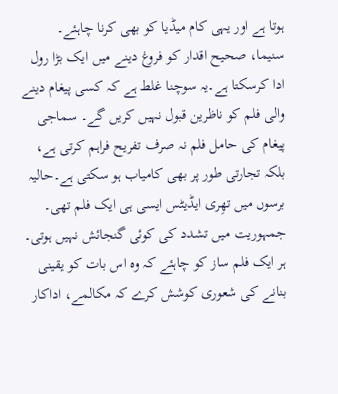ہوتا ہے اور یہی کام میڈیا کو بھی کرنا چاہئے۔
سنیما، صحیح اقدار کو فروغ دینے میں ایک بڑا رول ادا کرسکتا ہے۔یہ سوچنا غلط ہے کہ کسی پیغام دینے والی فلم کو ناظرین قبول نہیں کریں گے۔ سماجی پیغام کی حامل فلم نہ صرف تفریح فراہم کرتی ہے، بلکہ تجارتی طور پر بھی کامیاب ہو سکتی ہے۔حالیہ برسوں میں تھِری ایڈیٹس ایسی ہی ایک فلم تھی۔
جمہوریت میں تشدد کی کوئی گنجائش نہیں ہوتی۔ ہر ایک فلم ساز کو چاہئے کہ وہ اس بات کو یقینی بنانے کی شعوری کوشش کرے کہ مکالمے، اداکار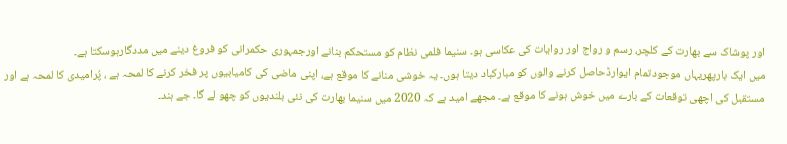اور پوشاک سے بھارت کے کلچر، رسم و رواج اور روایات کی عکاسی ہو۔ سنیما فلمی نظام کو مستحکم بنانے اورجمہوری حکمرانی کو فروغ دینے میں مددگارہوسکتا ہے۔
میں ایک بارپھریہاں موجودتمام ایوارڈحاصل کرنے والوں کو مبارکباد دیتا ہوں۔ یہ خوشی منانے کا موقع ہے، اپنی ماضی کی کامیابیوں پر فخر کرنے کا لمحہ ہے ، پُرامیدی کا لمحہ ہے اور مستقبل کی اچھی توقعات کے بارے میں خوش ہونے کا موقع ہے۔ مجھے امید ہے کہ 2020 میں سنیما بھارت کی نئی بلندیوں کو چھو لے گا۔ جے ہند۔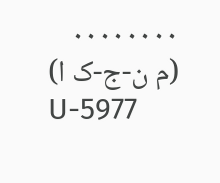۰۰۰۰۰۰۰۰
(م ن-ج-ک ا)
U-5977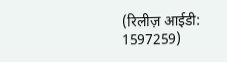(रिलीज़ आईडी: 1597259)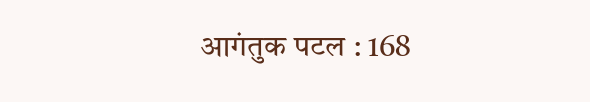आगंतुक पटल : 168